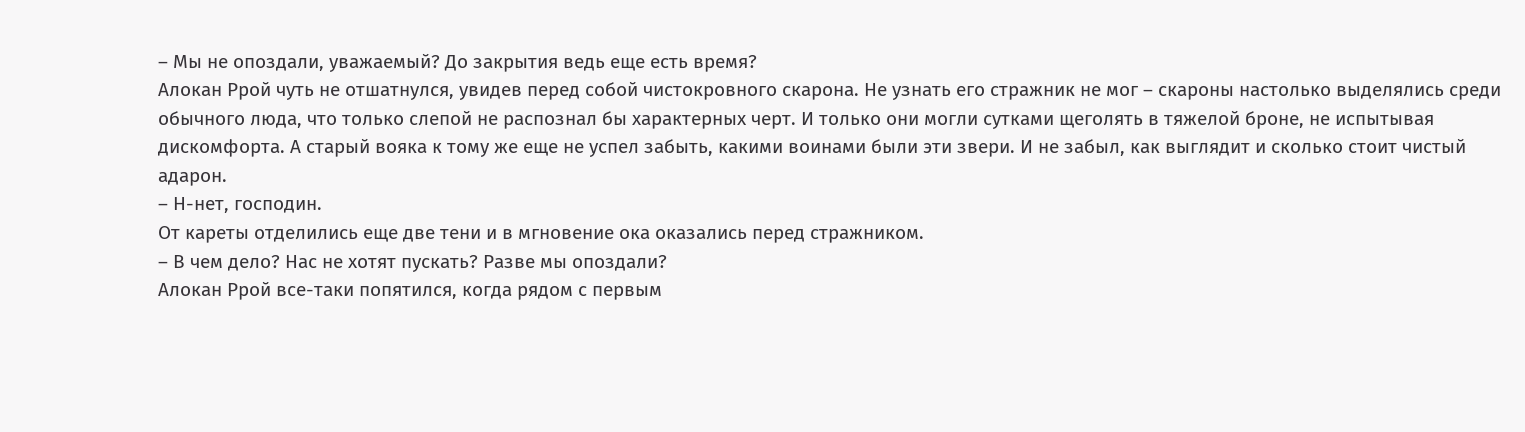– Мы не опоздали, уважаемый? До закрытия ведь еще есть время?
Алокан Ррой чуть не отшатнулся, увидев перед собой чистокровного скарона. Не узнать его стражник не мог – скароны настолько выделялись среди обычного люда, что только слепой не распознал бы характерных черт. И только они могли сутками щеголять в тяжелой броне, не испытывая дискомфорта. А старый вояка к тому же еще не успел забыть, какими воинами были эти звери. И не забыл, как выглядит и сколько стоит чистый адарон.
– Н-нет, господин.
От кареты отделились еще две тени и в мгновение ока оказались перед стражником.
– В чем дело? Нас не хотят пускать? Разве мы опоздали?
Алокан Ррой все-таки попятился, когда рядом с первым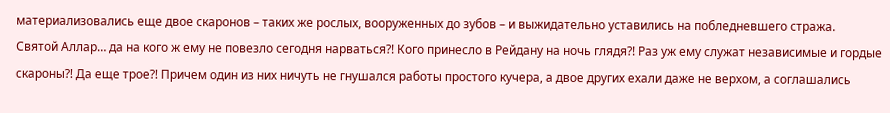материализовались еще двое скаронов – таких же рослых, вооруженных до зубов – и выжидательно уставились на побледневшего стража.
Святой Аллар… да на кого ж ему не повезло сегодня нарваться?! Кого принесло в Рейдану на ночь глядя?! Раз уж ему служат независимые и гордые скароны?! Да еще трое?! Причем один из них ничуть не гнушался работы простого кучера, а двое других ехали даже не верхом, а соглашались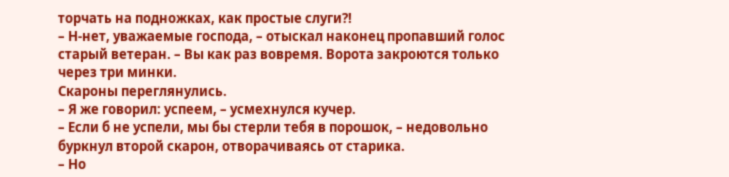торчать на подножках, как простые слуги?!
– Н-нет, уважаемые господа, – отыскал наконец пропавший голос старый ветеран. – Вы как раз вовремя. Ворота закроются только через три минки.
Скароны переглянулись.
– Я же говорил: успеем, – усмехнулся кучер.
– Если б не успели, мы бы стерли тебя в порошок, – недовольно буркнул второй скарон, отворачиваясь от старика.
– Но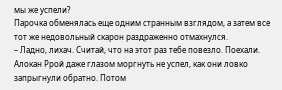мы же успели?
Парочка обменялась еще одним странным взглядом, а затем все тот же недовольный скарон раздраженно отмахнулся.
– Ладно, лихач. Считай, что на этот раз тебе повезло. Поехали.
Алокан Ррой даже глазом моргнуть не успел, как они ловко запрыгнули обратно. Потом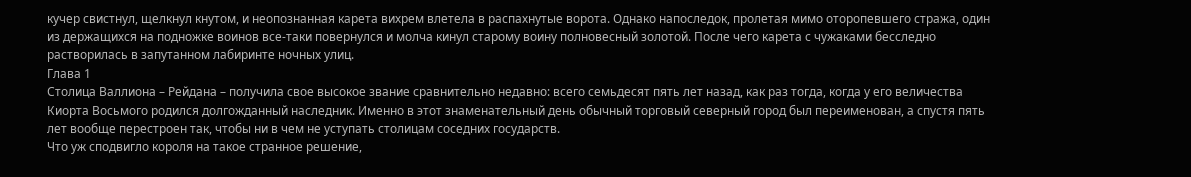кучер свистнул, щелкнул кнутом, и неопознанная карета вихрем влетела в распахнутые ворота. Однако напоследок, пролетая мимо оторопевшего стража, один из держащихся на подножке воинов все-таки повернулся и молча кинул старому воину полновесный золотой. После чего карета с чужаками бесследно растворилась в запутанном лабиринте ночных улиц.
Глава 1
Столица Валлиона – Рейдана – получила свое высокое звание сравнительно недавно: всего семьдесят пять лет назад, как раз тогда, когда у его величества Киорта Восьмого родился долгожданный наследник. Именно в этот знаменательный день обычный торговый северный город был переименован, а спустя пять лет вообще перестроен так, чтобы ни в чем не уступать столицам соседних государств.
Что уж сподвигло короля на такое странное решение,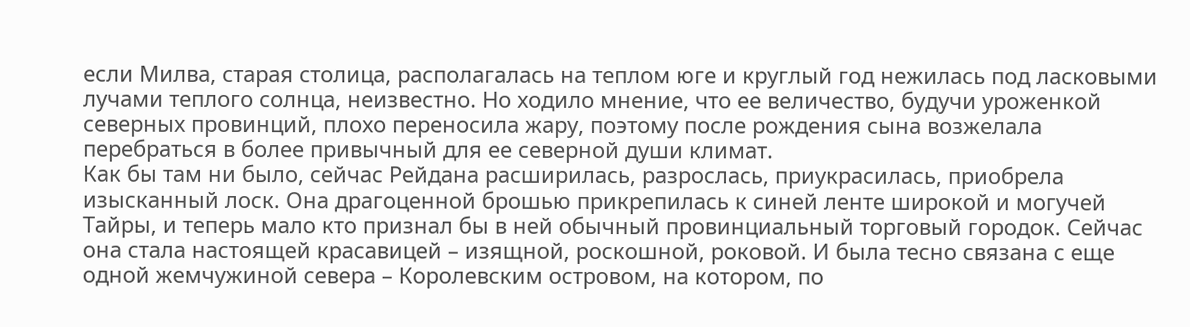если Милва, старая столица, располагалась на теплом юге и круглый год нежилась под ласковыми лучами теплого солнца, неизвестно. Но ходило мнение, что ее величество, будучи уроженкой северных провинций, плохо переносила жару, поэтому после рождения сына возжелала перебраться в более привычный для ее северной души климат.
Как бы там ни было, сейчас Рейдана расширилась, разрослась, приукрасилась, приобрела изысканный лоск. Она драгоценной брошью прикрепилась к синей ленте широкой и могучей Тайры, и теперь мало кто признал бы в ней обычный провинциальный торговый городок. Сейчас она стала настоящей красавицей – изящной, роскошной, роковой. И была тесно связана с еще одной жемчужиной севера – Королевским островом, на котором, по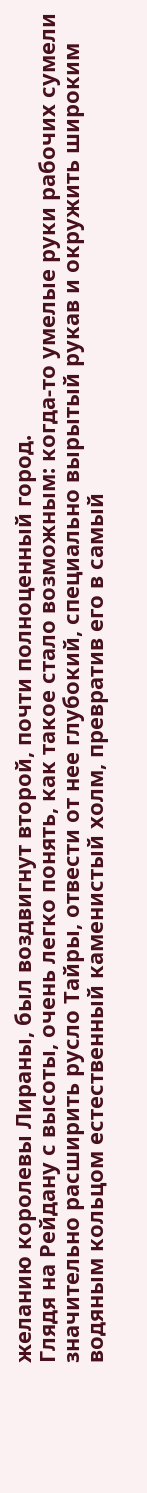желанию королевы Лираны, был воздвигнут второй, почти полноценный город.
Глядя на Рейдану с высоты, очень легко понять, как такое стало возможным: когда-то умелые руки рабочих сумели значительно расширить русло Тайры, отвести от нее глубокий, специально вырытый рукав и окружить широким водяным кольцом естественный каменистый холм, превратив его в самый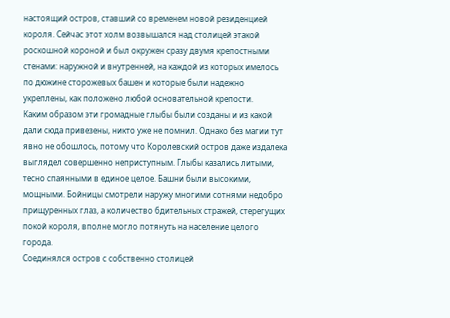настоящий остров, ставший со временем новой резиденцией короля. Сейчас этот холм возвышался над столицей этакой роскошной короной и был окружен сразу двумя крепостными стенами: наружной и внутренней, на каждой из которых имелось по дюжине сторожевых башен и которые были надежно укреплены, как положено любой основательной крепости.
Каким образом эти громадные глыбы были созданы и из какой дали сюда привезены, никто уже не помнил. Однако без магии тут явно не обошлось, потому что Королевский остров даже издалека выглядел совершенно неприступным. Глыбы казались литыми, тесно спаянными в единое целое. Башни были высокими, мощными. Бойницы смотрели наружу многими сотнями недобро прищуренных глаз, а количество бдительных стражей, стерегущих покой короля, вполне могло потянуть на население целого города.
Соединялся остров с собственно столицей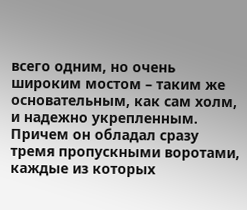всего одним, но очень широким мостом – таким же основательным, как сам холм, и надежно укрепленным. Причем он обладал сразу тремя пропускными воротами, каждые из которых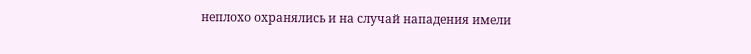неплохо охранялись и на случай нападения имели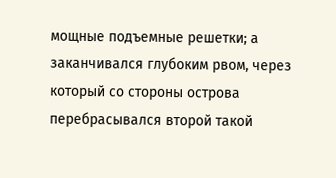мощные подъемные решетки; а заканчивался глубоким рвом, через который со стороны острова перебрасывался второй такой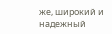же, широкий и надежный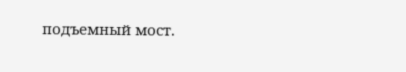подъемный мост.